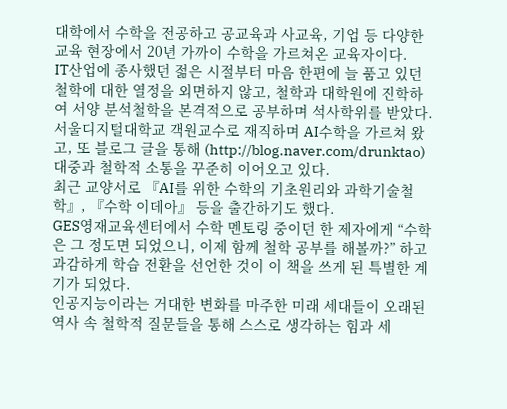대학에서 수학을 전공하고 공교육과 사교육, 기업 등 다양한 교육 현장에서 20년 가까이 수학을 가르쳐온 교육자이다.
IT산업에 종사했던 젊은 시절부터 마음 한편에 늘 품고 있던 철학에 대한 열정을 외면하지 않고, 철학과 대학원에 진학하여 서양 분석철학을 본격적으로 공부하며 석사학위를 받았다.
서울디지털대학교 객원교수로 재직하며 AI수학을 가르쳐 왔고, 또 블로그 글을 통해 (http://blog.naver.com/drunktao) 대중과 철학적 소통을 꾸준히 이어오고 있다.
최근 교양서로 『AI를 위한 수학의 기초원리와 과학기술철학』, 『수학 이데아』 등을 출간하기도 했다.
GES영재교육센터에서 수학 멘토링 중이던 한 제자에게 “수학은 그 정도면 되었으니, 이제 함께 철학 공부를 해볼까?” 하고 과감하게 학습 전환을 선언한 것이 이 책을 쓰게 된 특별한 계기가 되었다.
인공지능이라는 거대한 변화를 마주한 미래 세대들이 오래된 역사 속 철학적 질문들을 통해 스스로 생각하는 힘과 세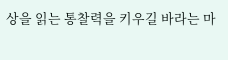상을 읽는 통찰력을 키우길 바라는 마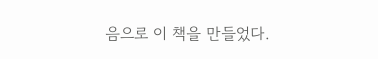음으로 이 책을 만들었다.